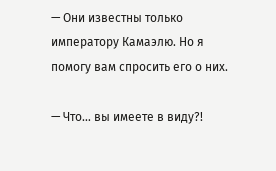— Они известны только императору Камаэлю. Но я помогу вам спросить его о них.

— Что… вы имеете в виду?!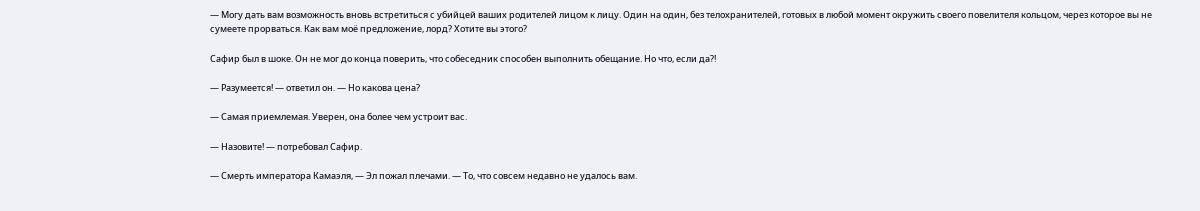— Могу дать вам возможность вновь встретиться с убийцей ваших родителей лицом к лицу. Один на один, без телохранителей, готовых в любой момент окружить своего повелителя кольцом, через которое вы не сумеете прорваться. Как вам моё предложение, лорд? Хотите вы этого?

Сафир был в шоке. Он не мог до конца поверить, что собеседник способен выполнить обещание. Но что, если да?!

— Разумеется! — ответил он. — Но какова цена?

— Самая приемлемая. Уверен, она более чем устроит вас.

— Назовите! — потребовал Сафир.

— Смерть императора Камаэля, — Эл пожал плечами. — То, что совсем недавно не удалось вам.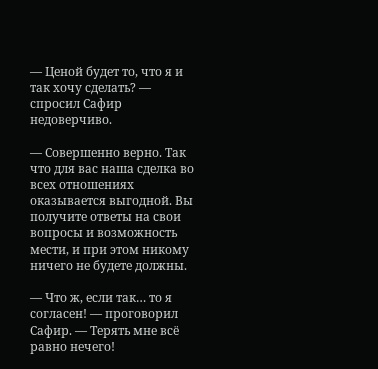— Ценой будет то, что я и так хочу сделать? — спросил Сафир недоверчиво.

— Совершенно верно. Так что для вас наша сделка во всех отношениях оказывается выгодной. Вы получите ответы на свои вопросы и возможность мести, и при этом никому ничего не будете должны.

— Что ж, если так… то я согласен! — проговорил Сафир. — Терять мне всё равно нечего!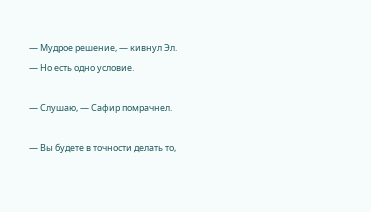— Мудрое решение, — кивнул Эл. — Но есть одно условие.

— Слушаю, — Сафир помрачнел.

— Вы будете в точности делать то,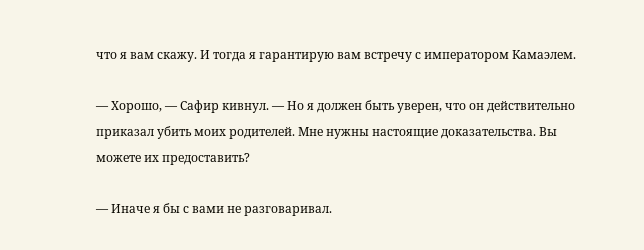что я вам скажу. И тогда я гарантирую вам встречу с императором Камаэлем.

— Хорошо, — Сафир кивнул. — Но я должен быть уверен, что он действительно приказал убить моих родителей. Мне нужны настоящие доказательства. Вы можете их предоставить?

— Иначе я бы с вами не разговаривал.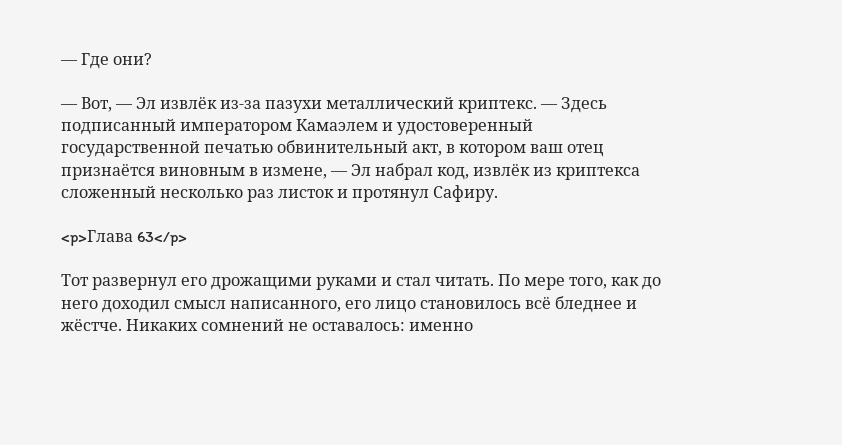— Где они?

— Вот, — Эл извлёк из-за пазухи металлический криптекс. — Здесь подписанный императором Камаэлем и удостоверенный государственной печатью обвинительный акт, в котором ваш отец признаётся виновным в измене, — Эл набрал код, извлёк из криптекса сложенный несколько раз листок и протянул Сафиру.

<p>Глава 63</p>

Тот развернул его дрожащими руками и стал читать. По мере того, как до него доходил смысл написанного, его лицо становилось всё бледнее и жёстче. Никаких сомнений не оставалось: именно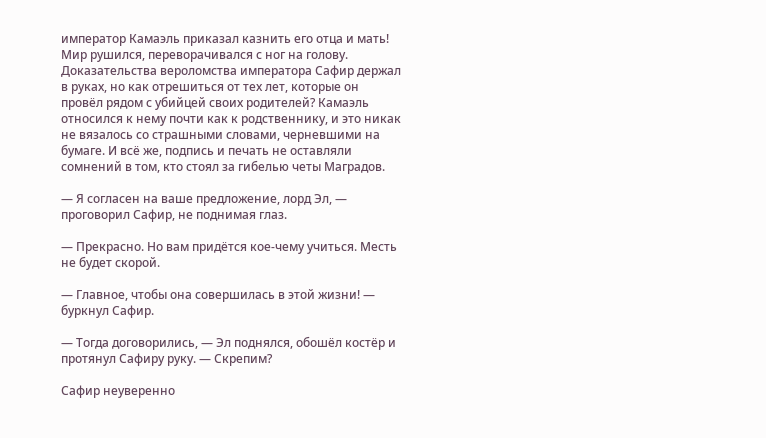император Камаэль приказал казнить его отца и мать! Мир рушился, переворачивался с ног на голову. Доказательства вероломства императора Сафир держал в руках, но как отрешиться от тех лет, которые он провёл рядом с убийцей своих родителей? Камаэль относился к нему почти как к родственнику, и это никак не вязалось со страшными словами, черневшими на бумаге. И всё же, подпись и печать не оставляли сомнений в том, кто стоял за гибелью четы Маградов.

— Я согласен на ваше предложение, лорд Эл, — проговорил Сафир, не поднимая глаз.

— Прекрасно. Но вам придётся кое-чему учиться. Месть не будет скорой.

— Главное, чтобы она совершилась в этой жизни! — буркнул Сафир.

— Тогда договорились, — Эл поднялся, обошёл костёр и протянул Сафиру руку. — Скрепим?

Сафир неуверенно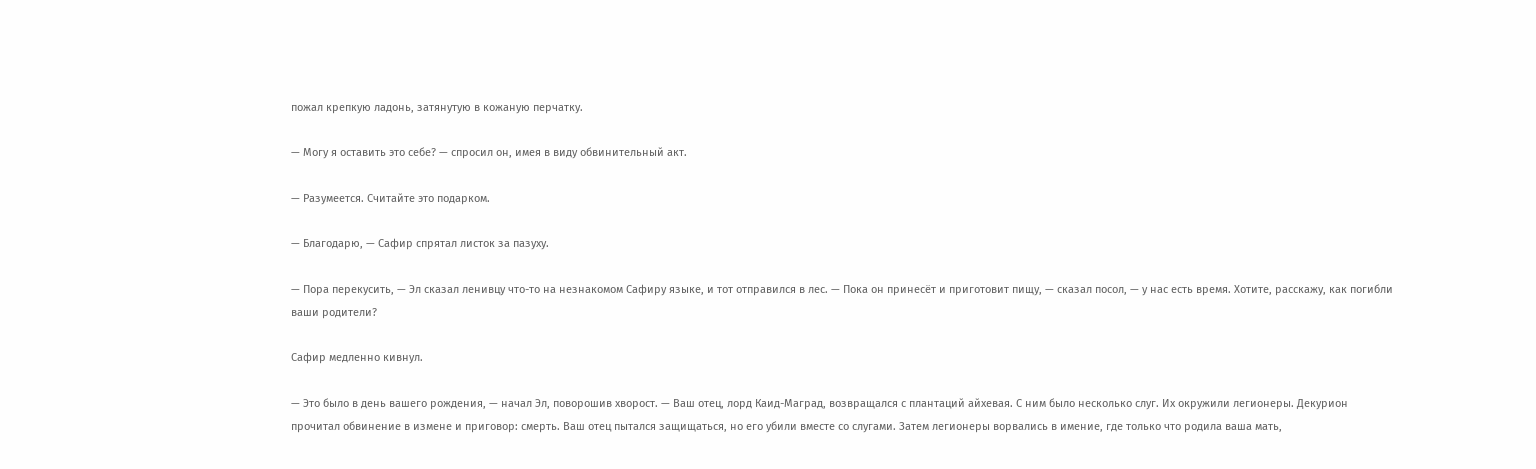пожал крепкую ладонь, затянутую в кожаную перчатку.

— Могу я оставить это себе? — спросил он, имея в виду обвинительный акт.

— Разумеется. Считайте это подарком.

— Благодарю, — Сафир спрятал листок за пазуху.

— Пора перекусить, — Эл сказал ленивцу что-то на незнакомом Сафиру языке, и тот отправился в лес. — Пока он принесёт и приготовит пищу, — сказал посол, — у нас есть время. Хотите, расскажу, как погибли ваши родители?

Сафир медленно кивнул.

— Это было в день вашего рождения, — начал Эл, поворошив хворост. — Ваш отец, лорд Каид-Маград, возвращался с плантаций айхевая. С ним было несколько слуг. Их окружили легионеры. Декурион прочитал обвинение в измене и приговор: смерть. Ваш отец пытался защищаться, но его убили вместе со слугами. Затем легионеры ворвались в имение, где только что родила ваша мать,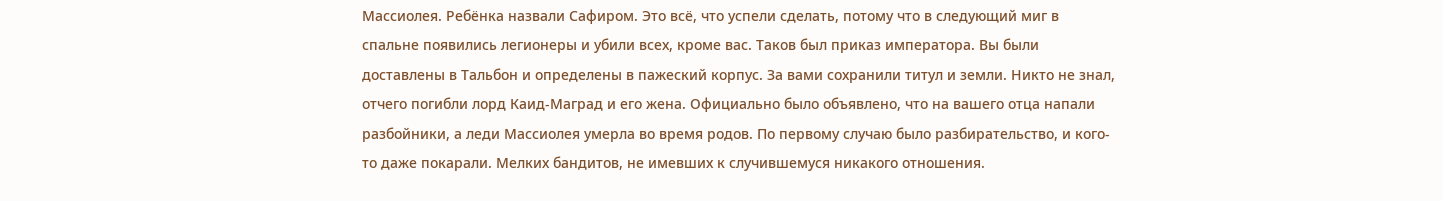Массиолея. Ребёнка назвали Сафиром. Это всё, что успели сделать, потому что в следующий миг в спальне появились легионеры и убили всех, кроме вас. Таков был приказ императора. Вы были доставлены в Тальбон и определены в пажеский корпус. За вами сохранили титул и земли. Никто не знал, отчего погибли лорд Каид-Маград и его жена. Официально было объявлено, что на вашего отца напали разбойники, а леди Массиолея умерла во время родов. По первому случаю было разбирательство, и кого-то даже покарали. Мелких бандитов, не имевших к случившемуся никакого отношения.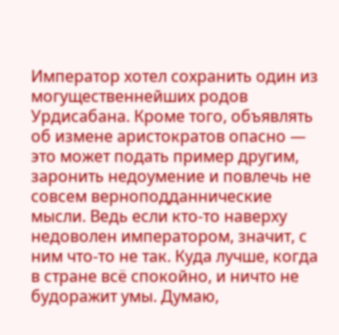Император хотел сохранить один из могущественнейших родов Урдисабана. Кроме того, объявлять об измене аристократов опасно — это может подать пример другим, заронить недоумение и повлечь не совсем верноподданнические мысли. Ведь если кто-то наверху недоволен императором, значит, с ним что-то не так. Куда лучше, когда в стране всё спокойно, и ничто не будоражит умы. Думаю,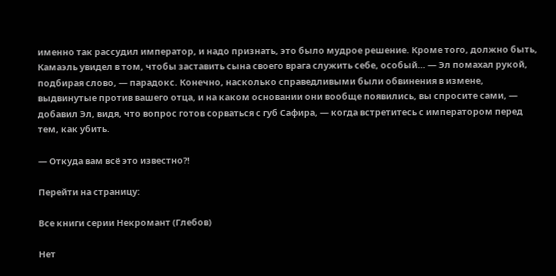именно так рассудил император, и надо признать, это было мудрое решение. Кроме того, должно быть, Камаэль увидел в том, чтобы заставить сына своего врага служить себе, особый… — Эл помахал рукой, подбирая слово, — парадокс. Конечно, насколько справедливыми были обвинения в измене, выдвинутые против вашего отца, и на каком основании они вообще появились, вы спросите сами, — добавил Эл, видя, что вопрос готов сорваться с губ Сафира, — когда встретитесь с императором перед тем, как убить.

— Откуда вам всё это известно?!

Перейти на страницу:

Все книги серии Некромант (Глебов)

Нет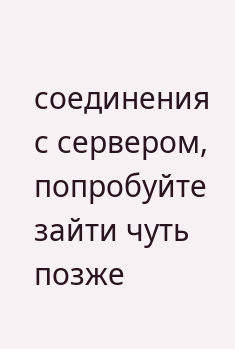соединения с сервером, попробуйте зайти чуть позже